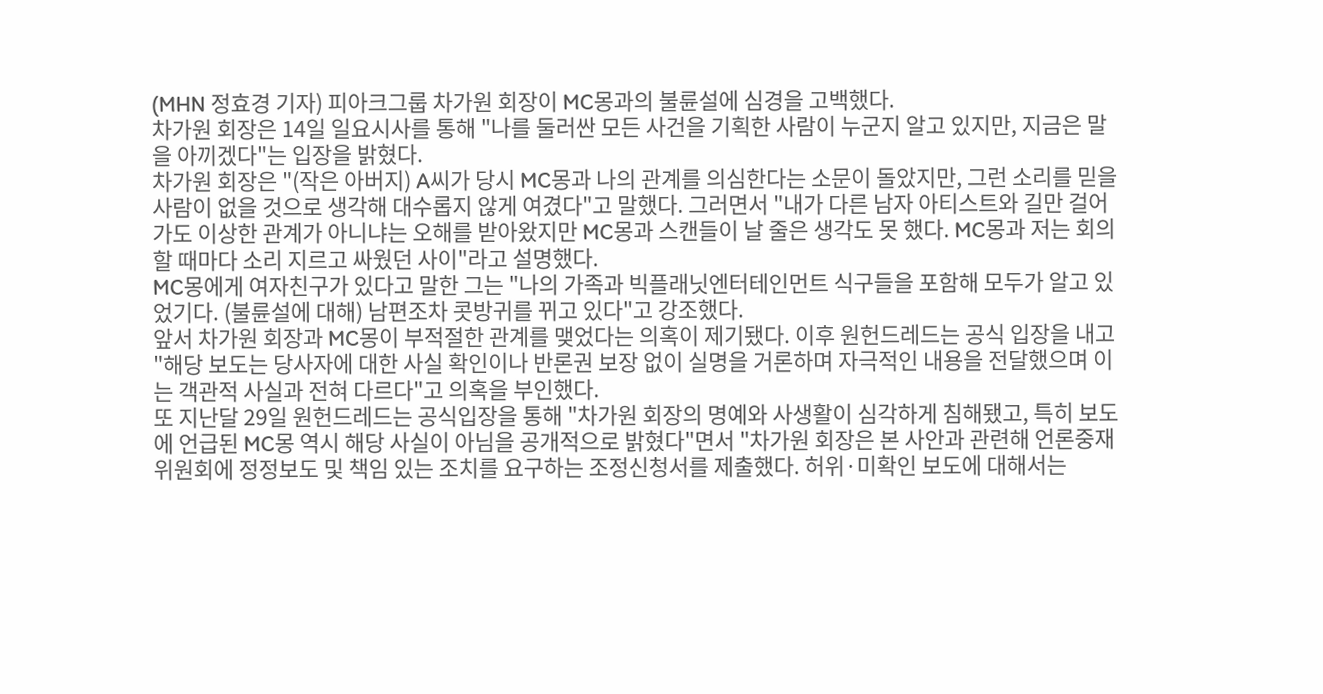(MHN 정효경 기자) 피아크그룹 차가원 회장이 MC몽과의 불륜설에 심경을 고백했다.
차가원 회장은 14일 일요시사를 통해 "나를 둘러싼 모든 사건을 기획한 사람이 누군지 알고 있지만, 지금은 말을 아끼겠다"는 입장을 밝혔다.
차가원 회장은 "(작은 아버지) A씨가 당시 MC몽과 나의 관계를 의심한다는 소문이 돌았지만, 그런 소리를 믿을 사람이 없을 것으로 생각해 대수롭지 않게 여겼다"고 말했다. 그러면서 "내가 다른 남자 아티스트와 길만 걸어가도 이상한 관계가 아니냐는 오해를 받아왔지만 MC몽과 스캔들이 날 줄은 생각도 못 했다. MC몽과 저는 회의할 때마다 소리 지르고 싸웠던 사이"라고 설명했다.
MC몽에게 여자친구가 있다고 말한 그는 "나의 가족과 빅플래닛엔터테인먼트 식구들을 포함해 모두가 알고 있었기다. (불륜설에 대해) 남편조차 콧방귀를 뀌고 있다"고 강조했다.
앞서 차가원 회장과 MC몽이 부적절한 관계를 맺었다는 의혹이 제기됐다. 이후 원헌드레드는 공식 입장을 내고 "해당 보도는 당사자에 대한 사실 확인이나 반론권 보장 없이 실명을 거론하며 자극적인 내용을 전달했으며 이는 객관적 사실과 전혀 다르다"고 의혹을 부인했다.
또 지난달 29일 원헌드레드는 공식입장을 통해 "차가원 회장의 명예와 사생활이 심각하게 침해됐고, 특히 보도에 언급된 MC몽 역시 해당 사실이 아님을 공개적으로 밝혔다"면서 "차가원 회장은 본 사안과 관련해 언론중재위원회에 정정보도 및 책임 있는 조치를 요구하는 조정신청서를 제출했다. 허위·미확인 보도에 대해서는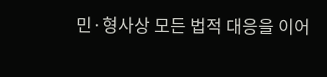민·형사상 모든 법적 대응을 이어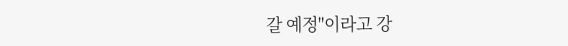갈 예정"이라고 강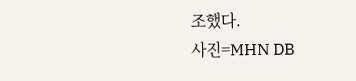조했다.
사진=MHN DB